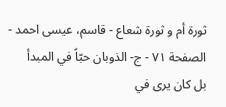ثورة أم و ثورة شعاع - قاسم، عيسى احمد - الصفحة ٧١ - ج- الذوبان حبّاً في المبدأ
بل كان يرى في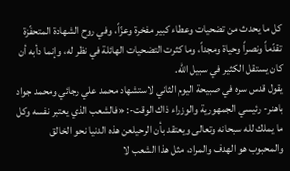كل ما يحدث من تضحيات وعطاء كبير مفخرة وعزّاً، وفي روح الشهادة المتحفّزة تقدّماً ونصراً وحياة ومجداً، وما كثرت التضحيات الهائلة في نظر له، وإنما دأبه أن كان يستقل الكثير في سبيل الله.
يقول قدس سره في صبيحة اليوم الثاني لاستشهاد محمد علي رجائي ومحمد جواد باهنر- رئيسي الجمهورية والوزراء ذاك الوقت-: «فالشعب الذي يعتبر نفسه وكل ما يملك لله سبحانه وتعالى ويعتقد بأن الرحيلعن هذه الدنيا نحو الخالق والمحبوب هو الهدف والمراد، مثل هذا الشعب لا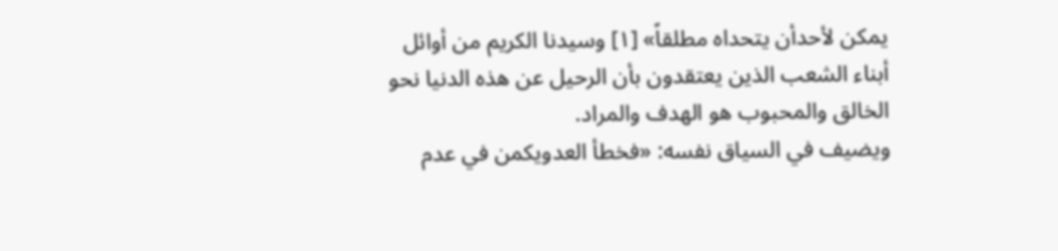يمكن لأحدأن يتحداه مطلقاً» [١] وسيدنا الكريم من أوائل أبناء الشعب الذين يعتقدون بأن الرحيل عن هذه الدنيا نحو الخالق والمحبوب هو الهدف والمراد.
ويضيف في السياق نفسه: «فخطأ العدويكمن في عدم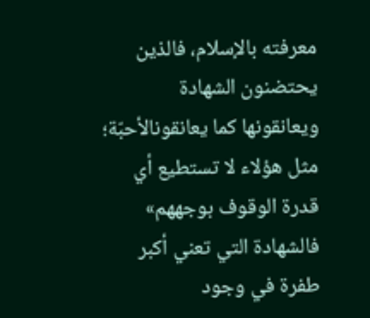معرفته بالإسلام، فالذين يحتضنون الشهادة ويعانقونها كما يعانقونالأحبّة؛ مثل هؤلاء لا تستطيع أي قدرة الوقوف بوجههم» فالشهادة التي تعني أكبر طفرة في وجود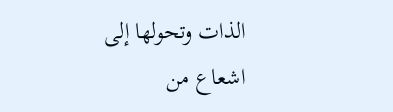الذات وتحولها إلى اشعاع من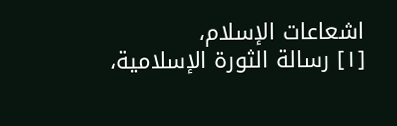اشعاعات الإسلام،
[١] رسالة الثورة الإسلامية،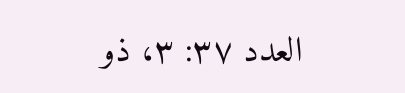العدد ٣٧: ٣، ذو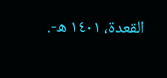القعدة، ١٤٠١ ه-.